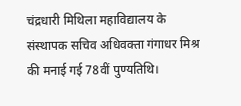चंद्रधारी मिथिला महाविद्यालय के संस्थापक सचिव अधिवक्ता गंगाधर मिश्र की मनाई गई 78वीं पुण्यतिथि।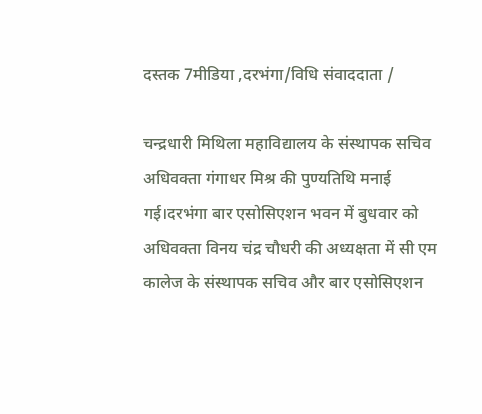दस्तक 7मीडिया ,दरभंगा/विधि संवाददाता /

चन्द्रधारी मिथिला महाविद्यालय के संस्थापक सचिव अधिवक्ता गंगाधर मिश्र की पुण्यतिथि मनाई गई।दरभंगा बार एसोसिएशन भवन में बुधवार को अधिवक्ता विनय चंद्र चौधरी की अध्यक्षता में सी एम कालेज के संस्थापक सचिव और बार एसोसिएशन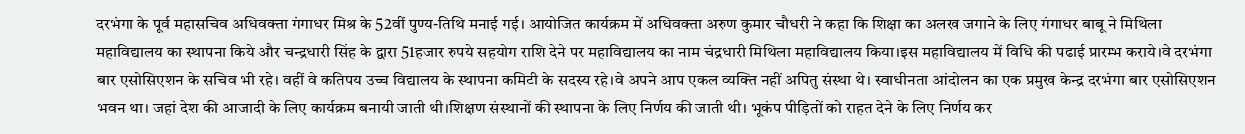दरभंगा के पूर्व महासचिव अधिवक्ता गंगाधर मिश्र के 52वीं पुण्य-तिथि मनाई गई। आयोजित कार्यक्रम में अधिवक्ता अरुण कुमार चौधरी ने कहा कि शिक्षा का अलख जगाने के लिए गंगाधर बाबू ने मिथिला महाविद्यालय का स्थापना किये और चन्द्रधारी सिंह के द्वारा 51हजार रुपये सहयोग राशि देने पर महाविद्यालय का नाम चंद्रधारी मिथिला महाविद्यालय किया।इस महाविद्यालय में विधि की पढाई प्रारम्भ कराये।वे दरभंगा बार एसोसिएशन के सचिव भी रहे। वहीं वे कतिपय उच्च विद्यालय के स्थापना कमिटी के सदस्य रहे।वे अपने आप एकल व्यक्ति नहीं अपितु संस्था थे। स्वाधीनता आंदोलन का एक प्रमुख केन्द्र दरभंगा बार एसोसिएशन भवन था। जहां देश की आजादी के लिए कार्यक्रम बनायी जाती थी।शिक्षण संस्थानों की स्थापना के लिए निर्णय की जाती थी। भूकंप पीड़ितों को राहत देने के लिए निर्णय कर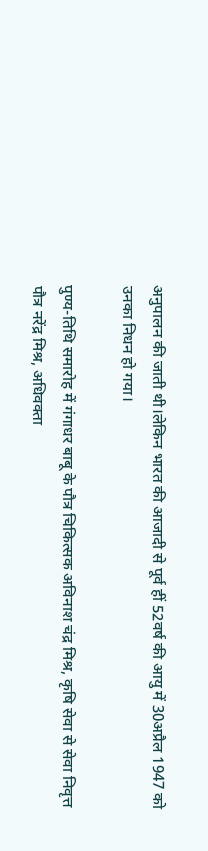अनुपालन की जाती थी।लेकिन भारत की आजादी से पूर्व हीं 52वर्ष की आयु में 30अप्रैल 1947 को उनका निधन हो गया।

पुण्य-तिथि समारोह में गंगाधर बाबू के पौत्र चिकित्सक अविनाश चंद्र मिश्र, कृषि सेवा से सेवा निवृत्त पौत्र नरेंद्र मिश्र, अधिवक्ता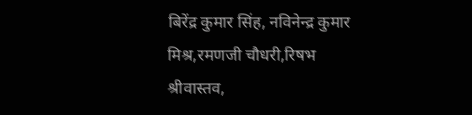बिरेंद्र कुमार सिंह, नविनेन्द्र कुमार मिश्र,रमणजी चौधरी,रिषभ श्रीवास्तव,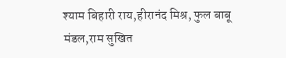श्याम बिहारी राय,हीरानंद मिश्र, फुल बाबू मंडल,राम सुखित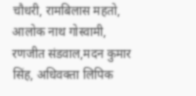चौधरी, रामबिलास महतो, आलोक नाथ गोस्वामी, रणजीत संडवाल,मदन कुमार सिंह, अधिवक्ता लिपिक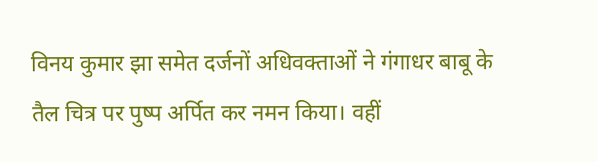विनय कुमार झा समेत दर्जनों अधिवक्ताओं ने गंगाधर बाबू के तैल चित्र पर पुष्प अर्पित कर नमन किया। वहीं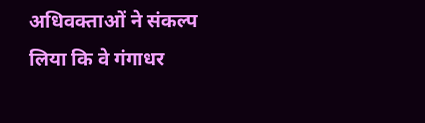अधिवक्ताओं ने संकल्प लिया कि वे गंगाधर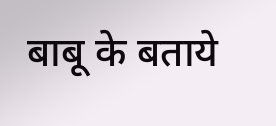बाबू के बताये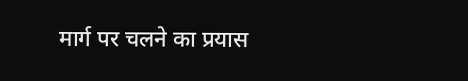मार्ग पर चलने का प्रयास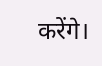करेंगे।